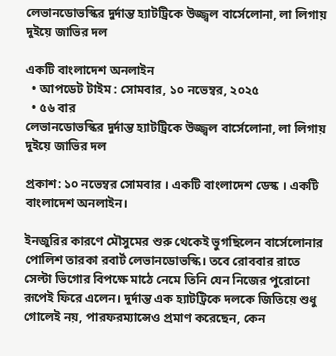লেভানডোভস্কির দুর্দান্ত হ্যাটট্রিকে উজ্জ্বল বার্সেলোনা, লা লিগায় দুইয়ে জাভির দল

একটি বাংলাদেশ অনলাইন
  • আপডেট টাইম : সোমবার, ১০ নভেম্বর, ২০২৫
  • ৫৬ বার
লেভানডোভস্কির দুর্দান্ত হ্যাটট্রিকে উজ্জ্বল বার্সেলোনা, লা লিগায় দুইয়ে জাভির দল

প্রকাশ: ১০ নভেম্বর সোমবার । একটি বাংলাদেশ ডেস্ক । একটি বাংলাদেশ অনলাইন।

ইনজুরির কারণে মৌসুমের শুরু থেকেই ভুগছিলেন বার্সেলোনার পোলিশ তারকা রবার্ট লেভানডোভস্কি। তবে রোববার রাতে সেল্টা ভিগোর বিপক্ষে মাঠে নেমে তিনি যেন নিজের পুরোনো রূপেই ফিরে এলেন। দুর্দান্ত এক হ্যাটট্রিকে দলকে জিতিয়ে শুধু গোলেই নয়, পারফরম্যান্সেও প্রমাণ করেছেন, কেন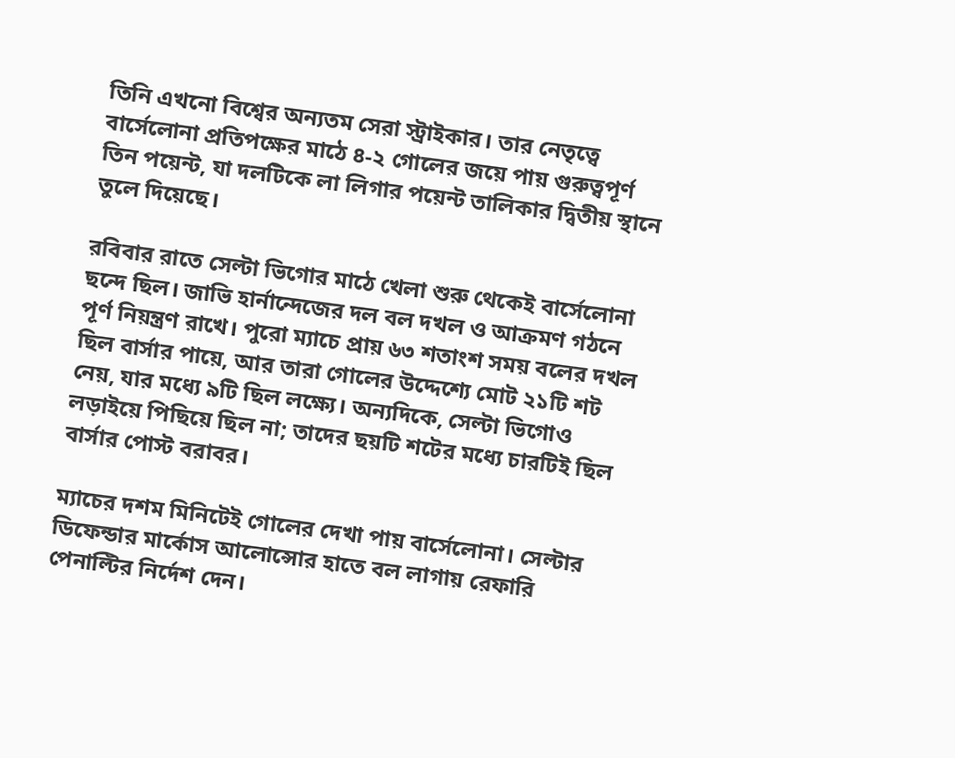তিনি এখনো বিশ্বের অন্যতম সেরা স্ট্রাইকার। তার নেতৃত্বে বার্সেলোনা প্রতিপক্ষের মাঠে ৪-২ গোলের জয়ে পায় গুরুত্বপূর্ণ তিন পয়েন্ট, যা দলটিকে লা লিগার পয়েন্ট তালিকার দ্বিতীয় স্থানে তুলে দিয়েছে।

রবিবার রাতে সেল্টা ভিগোর মাঠে খেলা শুরু থেকেই বার্সেলোনা ছন্দে ছিল। জাভি হার্নান্দেজের দল বল দখল ও আক্রমণ গঠনে পূর্ণ নিয়ন্ত্রণ রাখে। পুরো ম্যাচে প্রায় ৬৩ শতাংশ সময় বলের দখল ছিল বার্সার পায়ে, আর তারা গোলের উদ্দেশ্যে মোট ২১টি শট নেয়, যার মধ্যে ৯টি ছিল লক্ষ্যে। অন্যদিকে, সেল্টা ভিগোও লড়াইয়ে পিছিয়ে ছিল না; তাদের ছয়টি শটের মধ্যে চারটিই ছিল বার্সার পোস্ট বরাবর।

ম্যাচের দশম মিনিটেই গোলের দেখা পায় বার্সেলোনা। সেল্টার ডিফেন্ডার মার্কোস আলোন্সোর হাতে বল লাগায় রেফারি পেনাল্টির নির্দেশ দেন।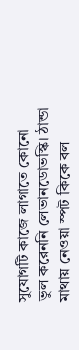সুযোগটি কাজে লাগাতে কোনো ভুল করেননি লেভানডোভস্কি। ঠান্ডা মাথায় নেওয়া স্পট কিকে বল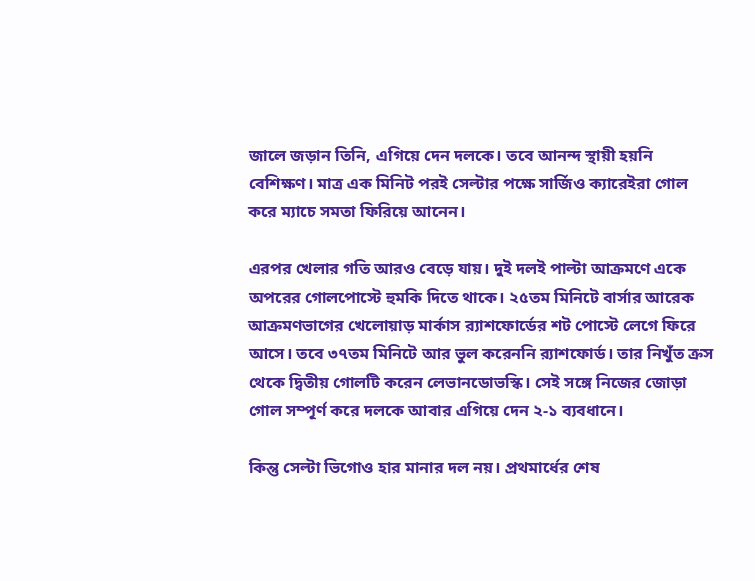জালে জড়ান তিনি, এগিয়ে দেন দলকে। তবে আনন্দ স্থায়ী হয়নি বেশিক্ষণ। মাত্র এক মিনিট পরই সেল্টার পক্ষে সার্জিও ক্যারেইরা গোল করে ম্যাচে সমতা ফিরিয়ে আনেন।

এরপর খেলার গতি আরও বেড়ে যায়। দুই দলই পাল্টা আক্রমণে একে অপরের গোলপোস্টে হুমকি দিতে থাকে। ২৫তম মিনিটে বার্সার আরেক আক্রমণভাগের খেলোয়াড় মার্কাস র‍্যাশফোর্ডের শট পোস্টে লেগে ফিরে আসে। তবে ৩৭তম মিনিটে আর ভুল করেননি র‍্যাশফোর্ড। তার নিখুঁত ক্রস থেকে দ্বিতীয় গোলটি করেন লেভানডোভস্কি। সেই সঙ্গে নিজের জোড়া গোল সম্পূর্ণ করে দলকে আবার এগিয়ে দেন ২-১ ব্যবধানে।

কিন্তু সেল্টা ভিগোও হার মানার দল নয়। প্রথমার্ধের শেষ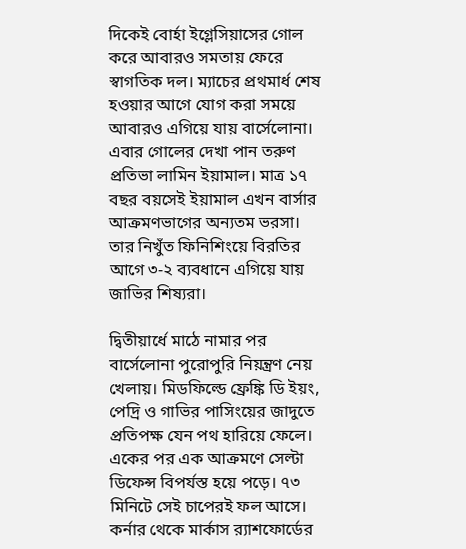দিকেই বোর্হা ইগ্লেসিয়াসের গোল করে আবারও সমতায় ফেরে স্বাগতিক দল। ম্যাচের প্রথমার্ধ শেষ হওয়ার আগে যোগ করা সময়ে আবারও এগিয়ে যায় বার্সেলোনা। এবার গোলের দেখা পান তরুণ প্রতিভা লামিন ইয়ামাল। মাত্র ১৭ বছর বয়সেই ইয়ামাল এখন বার্সার আক্রমণভাগের অন্যতম ভরসা। তার নিখুঁত ফিনিশিংয়ে বিরতির আগে ৩-২ ব্যবধানে এগিয়ে যায় জাভির শিষ্যরা।

দ্বিতীয়ার্ধে মাঠে নামার পর বার্সেলোনা পুরোপুরি নিয়ন্ত্রণ নেয় খেলায়। মিডফিল্ডে ফ্রেঙ্কি ডি ইয়ং, পেদ্রি ও গাভির পাসিংয়ের জাদুতে প্রতিপক্ষ যেন পথ হারিয়ে ফেলে। একের পর এক আক্রমণে সেল্টা ডিফেন্স বিপর্যস্ত হয়ে পড়ে। ৭৩ মিনিটে সেই চাপেরই ফল আসে। কর্নার থেকে মার্কাস র‍্যাশফোর্ডের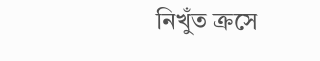নিখুঁত ক্রসে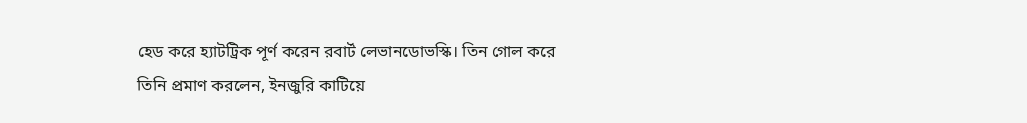হেড করে হ্যাটট্রিক পূর্ণ করেন রবার্ট লেভানডোভস্কি। তিন গোল করে তিনি প্রমাণ করলেন, ইনজুরি কাটিয়ে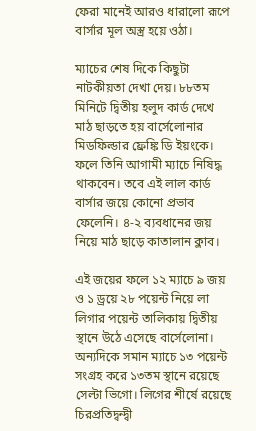ফেরা মানেই আরও ধারালো রূপে বার্সার মূল অস্ত্র হয়ে ওঠা।

ম্যাচের শেষ দিকে কিছুটা নাটকীয়তা দেখা দেয়। ৮৮তম মিনিটে দ্বিতীয় হলুদ কার্ড দেখে মাঠ ছাড়তে হয় বার্সেলোনার মিডফিল্ডার ফ্রেঙ্কি ডি ইয়ংকে। ফলে তিনি আগামী ম্যাচে নিষিদ্ধ থাকবেন। তবে এই লাল কার্ড বার্সার জয়ে কোনো প্রভাব ফেলেনি। ৪-২ ব্যবধানের জয় নিয়ে মাঠ ছাড়ে কাতালান ক্লাব।

এই জয়ের ফলে ১২ ম্যাচে ৯ জয় ও ১ ড্রয়ে ২৮ পয়েন্ট নিয়ে লা লিগার পয়েন্ট তালিকায় দ্বিতীয় স্থানে উঠে এসেছে বার্সেলোনা। অন্যদিকে সমান ম্যাচে ১৩ পয়েন্ট সংগ্রহ করে ১৩তম স্থানে রয়েছে সেল্টা ভিগো। লিগের শীর্ষে রয়েছে চিরপ্রতিদ্বন্দ্বী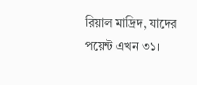রিয়াল মাদ্রিদ, যাদের পয়েন্ট এখন ৩১।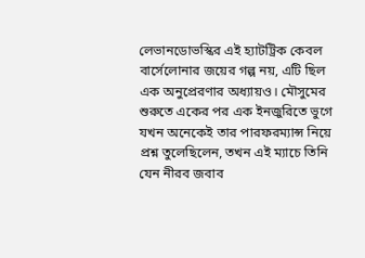লেভানডোভস্কির এই হ্যাটট্রিক কেবল বার্সেলোনার জয়ের গল্প নয়, এটি ছিল এক অনুপ্রেরণার অধ্যায়ও। মৌসুমের শুরুতে একের পর এক ইনজুরিতে ভুগে যখন অনেকেই তার পারফরম্যান্স নিয়ে প্রশ্ন তুলেছিলেন, তখন এই ম্যাচে তিনি যেন নীরব জবাব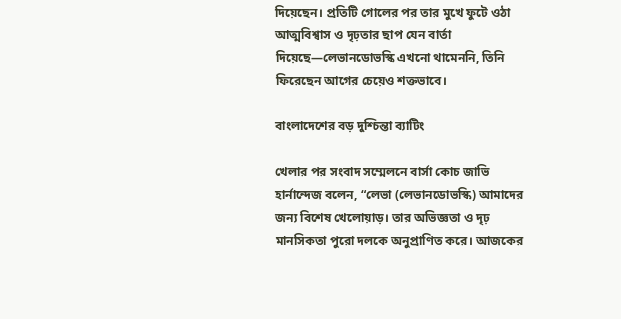দিয়েছেন। প্রতিটি গোলের পর তার মুখে ফুটে ওঠা আত্মবিশ্বাস ও দৃঢ়তার ছাপ যেন বার্তা দিয়েছে—লেভানডোভস্কি এখনো থামেননি, তিনি ফিরেছেন আগের চেয়েও শক্তভাবে।

বাংলাদেশের বড় দুশ্চিন্তা ব্যাটিং

খেলার পর সংবাদ সম্মেলনে বার্সা কোচ জাভি হার্নান্দেজ বলেন, “লেভা (লেভানডোভস্কি) আমাদের জন্য বিশেষ খেলোয়াড়। তার অভিজ্ঞতা ও দৃঢ় মানসিকতা পুরো দলকে অনুপ্রাণিত করে। আজকের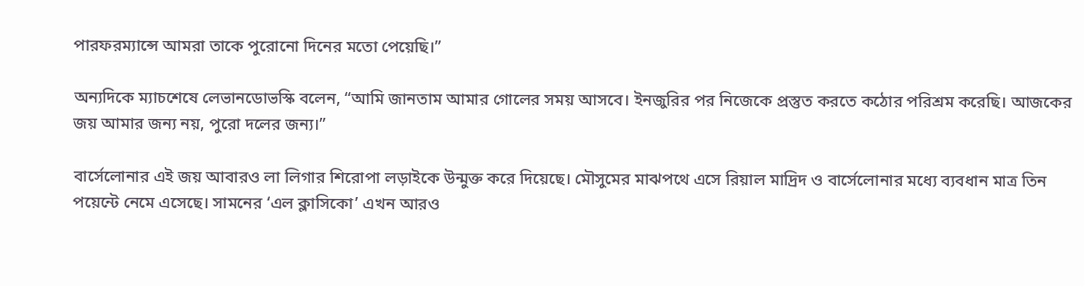পারফরম্যান্সে আমরা তাকে পুরোনো দিনের মতো পেয়েছি।”

অন্যদিকে ম্যাচশেষে লেভানডোভস্কি বলেন, “আমি জানতাম আমার গোলের সময় আসবে। ইনজুরির পর নিজেকে প্রস্তুত করতে কঠোর পরিশ্রম করেছি। আজকের জয় আমার জন্য নয়, পুরো দলের জন্য।”

বার্সেলোনার এই জয় আবারও লা লিগার শিরোপা লড়াইকে উন্মুক্ত করে দিয়েছে। মৌসুমের মাঝপথে এসে রিয়াল মাদ্রিদ ও বার্সেলোনার মধ্যে ব্যবধান মাত্র তিন পয়েন্টে নেমে এসেছে। সামনের ‘এল ক্লাসিকো’ এখন আরও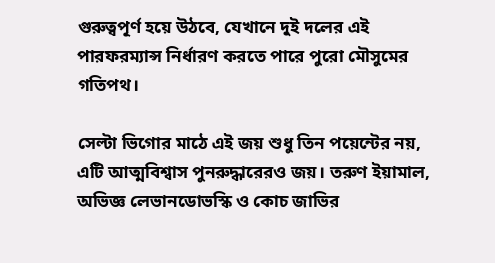গুরুত্বপূর্ণ হয়ে উঠবে, যেখানে দুই দলের এই পারফরম্যান্স নির্ধারণ করতে পারে পুরো মৌসুমের গতিপথ।

সেল্টা ভিগোর মাঠে এই জয় শুধু তিন পয়েন্টের নয়, এটি আত্মবিশ্বাস পুনরুদ্ধারেরও জয়। তরুণ ইয়ামাল, অভিজ্ঞ লেভানডোভস্কি ও কোচ জাভির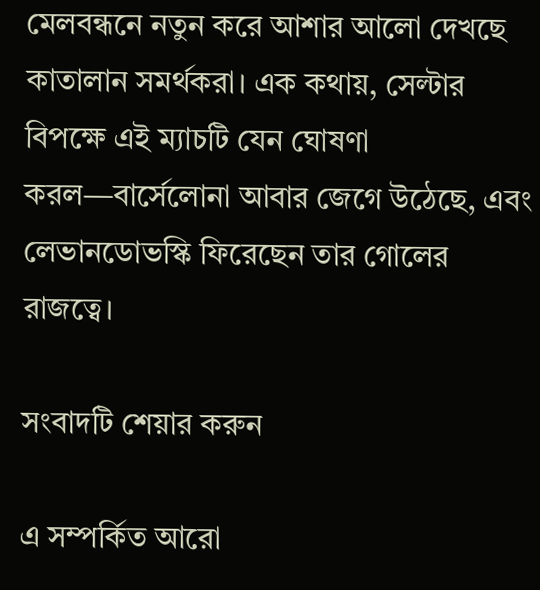মেলবন্ধনে নতুন করে আশার আলো দেখছে কাতালান সমর্থকরা। এক কথায়, সেল্টার বিপক্ষে এই ম্যাচটি যেন ঘোষণা করল—বার্সেলোনা আবার জেগে উঠেছে, এবং লেভানডোভস্কি ফিরেছেন তার গোলের রাজত্বে।

সংবাদটি শেয়ার করুন

এ সম্পর্কিত আরো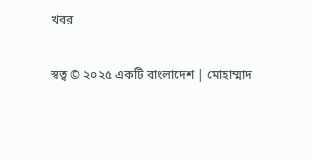খবর

স্বত্ব © ২০২৫ একটি বাংলাদেশ | মোহাম্মাদ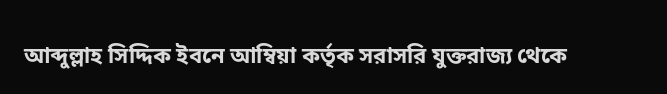আব্দুল্লাহ সিদ্দিক ইবনে আম্বিয়া কর্তৃক সরাসরি যুক্তরাজ্য থেকে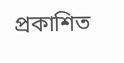প্রকাশিত